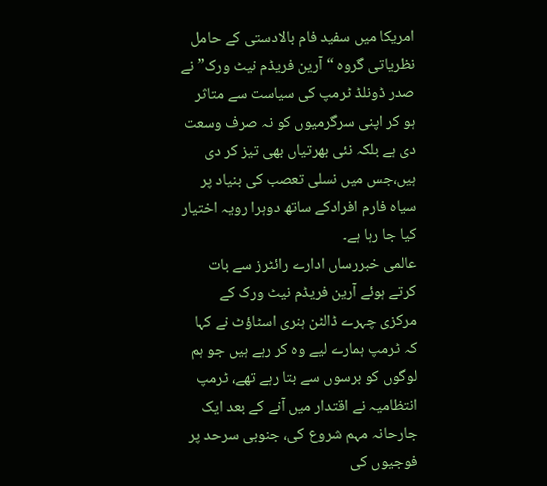امریکا میں سفید فام بالادستی کے حامل نظریاتی گروہ “آرین فریڈم نیٹ ورک” نے صدر ڈونلڈ ٹرمپ کی سیاست سے متاثر ہو کر اپنی سرگرمیوں کو نہ صرف وسعت دی ہے بلکہ نئی بھرتیاں بھی تیز کر دی ہیں،جس میں نسلی تعصب کی بنیاد پر سیاہ فارم افرادکے ساتھ دوہرا رویہ اختیار کیا جا رہا ہے۔
عالمی خبررساں ادارے رائٹرز سے بات کرتے ہوئے آرین فریڈم نیٹ ورک کے مرکزی چہرے ڈالٹن ہنری اسٹاؤٹ نے کہا کہ ٹرمپ ہمارے لیے وہ کر رہے ہیں جو ہم لوگوں کو برسوں سے بتا رہے تھے، ٹرمپ انتظامیہ نے اقتدار میں آنے کے بعد ایک جارحانہ مہم شروع کی، جنوبی سرحد پر فوجیوں کی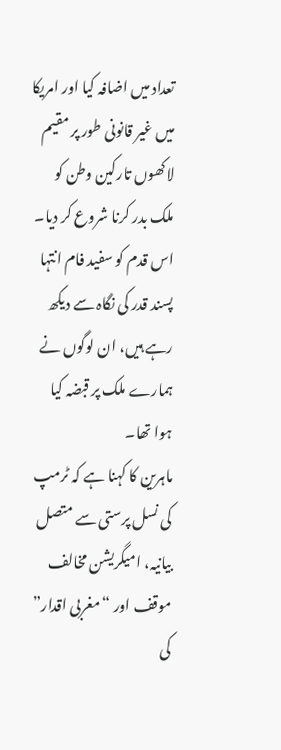تعداد میں اضافہ کیا اور امریکا میں غیر قانونی طور پر مقیم لاکھوں تارکین وطن کو ملک بدر کرنا شروع کر دیا۔ اس قدم کو سفید فام انتہا پسند قدر کی نگاہ سے دیکھ رہے ہیں، ان لوگوں نے ہمارے ملک پر قبضہ کیا ہوا تھا۔
ماہرین کا کہنا ہے کہ ٹرمپ کی نسل پرستی سے متصل بیانیہ، امیگریشن مخالف موقف اور “مغربی اقدار” کی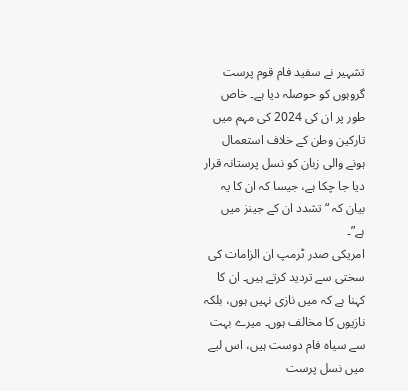تشہیر نے سفید فام قوم پرست گروہوں کو حوصلہ دیا ہے۔ خاص طور پر ان کی 2024 کی مہم میں تارکین وطن کے خلاف استعمال ہونے والی زبان کو نسل پرستانہ قرار دیا جا چکا ہے، جیسا کہ ان کا یہ بیان کہ “تشدد ان کے جینز میں ہے”۔
امریکی صدر ٹرمپ ان الزامات کی سختی سے تردید کرتے ہیں۔ ان کا کہنا ہے کہ میں نازی نہیں ہوں، بلکہ نازیوں کا مخالف ہوں۔ میرے بہت سے سیاہ فام دوست ہیں، اس لیے میں نسل پرست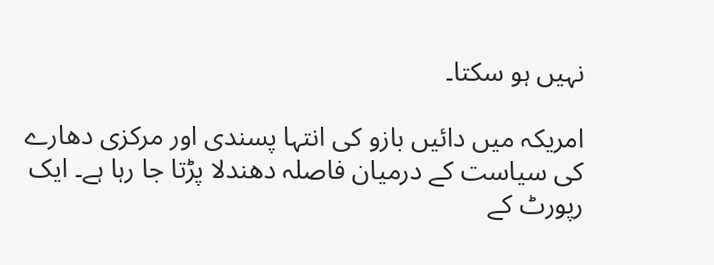نہیں ہو سکتا۔

امریکہ میں دائیں بازو کی انتہا پسندی اور مرکزی دھارے کی سیاست کے درمیان فاصلہ دھندلا پڑتا جا رہا ہے۔ ایک رپورٹ کے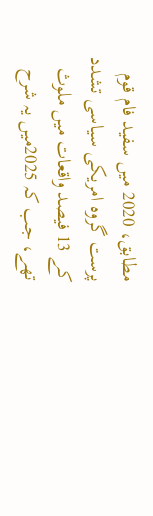مطابق، 2020 میں سفید فام قوم پرست گروہ امریکی سیاسی تشدد کے 13 فیصد واقعات میں ملوث تھے، جب کہ 2025میں یہ شرح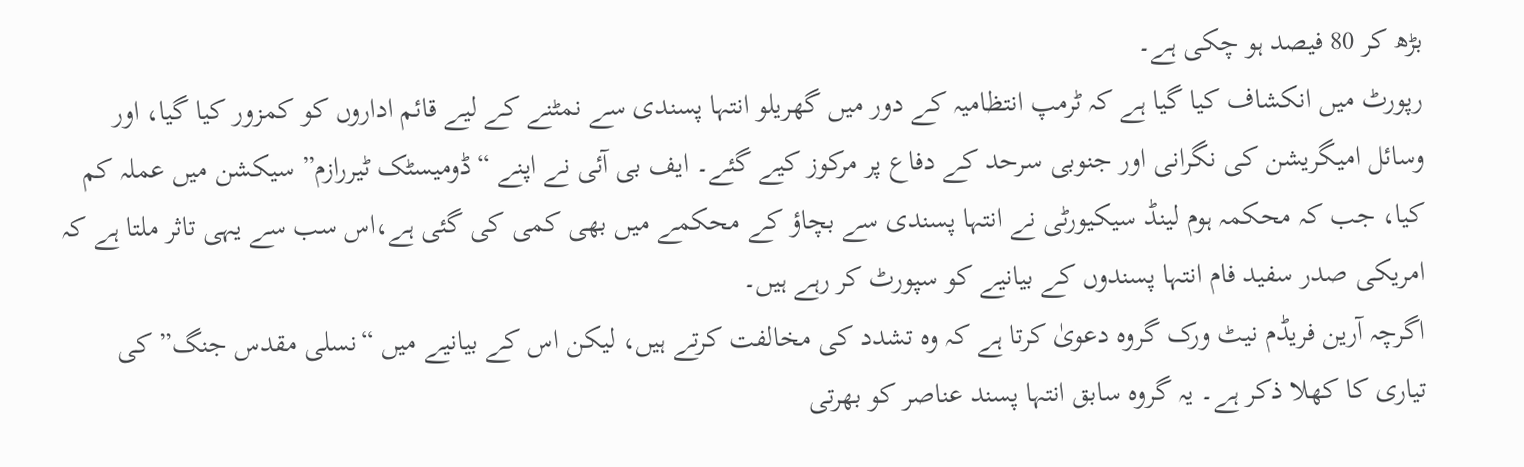بڑھ کر 80 فیصد ہو چکی ہے۔
رپورٹ میں انکشاف کیا گیا ہے کہ ٹرمپ انتظامیہ کے دور میں گھریلو انتہا پسندی سے نمٹنے کے لیے قائم اداروں کو کمزور کیا گیا، اور وسائل امیگریشن کی نگرانی اور جنوبی سرحد کے دفاع پر مرکوز کیے گئے۔ ایف بی آئی نے اپنے “ڈومیسٹک ٹیررازم” سیکشن میں عملہ کم کیا، جب کہ محکمہ ہوم لینڈ سیکیورٹی نے انتہا پسندی سے بچاؤ کے محکمے میں بھی کمی کی گئی ہے،اس سب سے یہی تاثر ملتا ہے کہ امریکی صدر سفید فام انتہا پسندوں کے بیانیے کو سپورٹ کر رہے ہیں۔
اگرچہ آرین فریڈم نیٹ ورک گروہ دعویٰ کرتا ہے کہ وہ تشدد کی مخالفت کرتے ہیں، لیکن اس کے بیانیے میں “نسلی مقدس جنگ” کی تیاری کا کھلا ذکر ہے۔ یہ گروہ سابق انتہا پسند عناصر کو بھرتی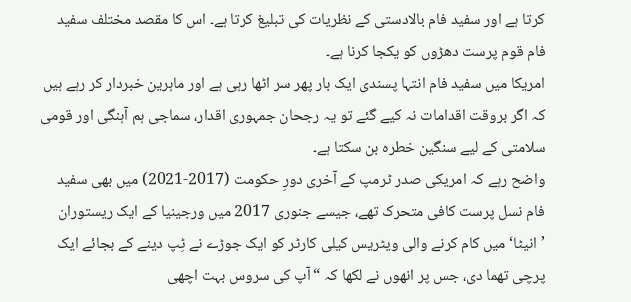کرتا ہے اور سفید فام بالادستی کے نظریات کی تبلیغ کرتا ہے۔ اس کا مقصد مختلف سفید فام قوم پرست دھڑوں کو یکجا کرنا ہے۔
امریکا میں سفید فام انتہا پسندی ایک بار پھر سر اٹھا رہی ہے اور ماہرین خبردار کر رہے ہیں کہ اگر بروقت اقدامات نہ کیے گئے تو یہ رجحان جمہوری اقدار، سماجی ہم آہنگی اور قومی سلامتی کے لیے سنگین خطرہ بن سکتا ہے۔
واضح رہے کہ امریکی صدر ٹرمپ کے آخری دورِ حکومت (2017-2021) میں بھی سفید فام نسل پرست کافی متحرک تھے، جیسے جنوری 2017 میں ورجینیا کے ایک ریستوران ’انیٹا‘ میں کام کرنے والی ویٹریس کیلی کارٹر کو ایک جوڑے نے ٹِپ دینے کے بجائے ایک پرچی تھما دی، جس پر انھوں نے لکھا کہ “آپ کی سروس بہت اچھی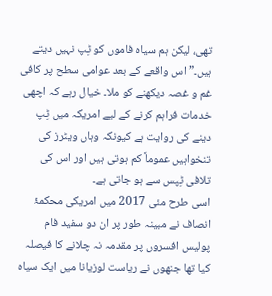تھی، لیکن ہم سیاہ فاموں کو ٹِپ نہیں دیتے ہیں۔” اس واقعے کے بعد عوامی سطح پر کافی غم و غصہ دیکھنے کو ملا۔ خیال رہے کہ اچھی خدمات فراہم کرنے کے لیے امریکہ میں ٹِپ دینے کی روایت ہے کیونکہ وہاں ویٹرز کی تنخواہیں عموماً کم ہوتی ہیں اور اس کی تلافی ٹِپس سے ہو جاتی ہے۔
اسی طرح مئی 2017 میں امریکی محکمۂ انصاف نے مبینہ طور پر ان دو سفید فام پولیس افسروں پر مقدمہ نہ چلانے کا فیصلہ کیا تھا جنھوں نے ریاست لوزیانا میں ایک سیاہ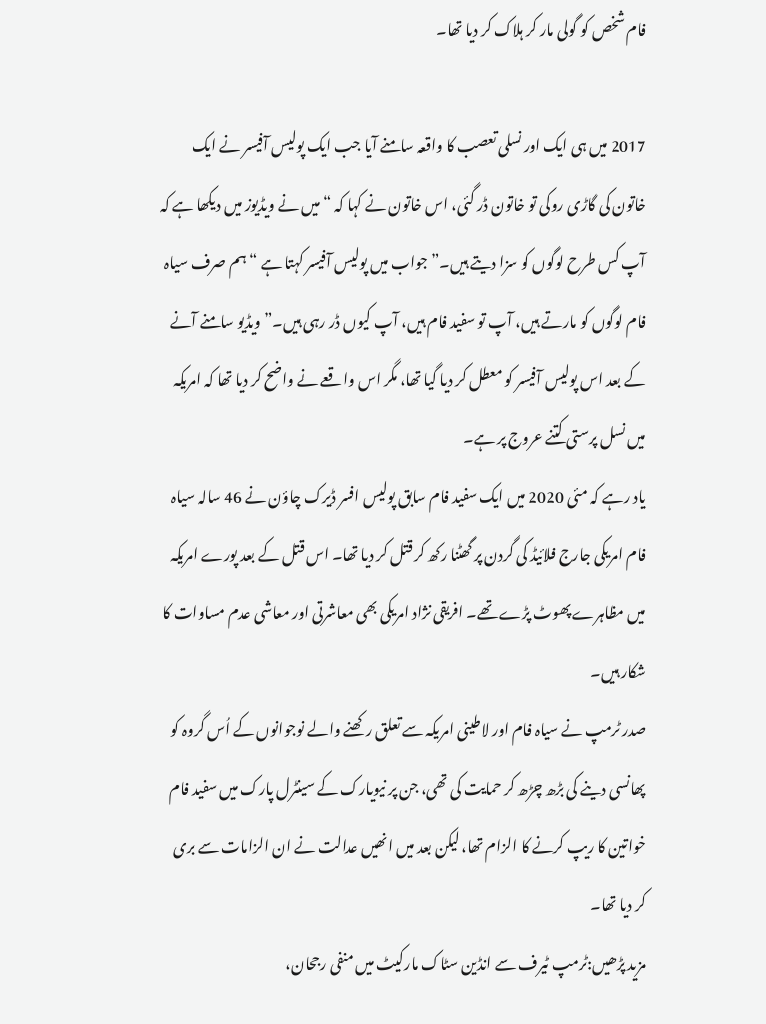فام شخص کو گولی مار کر ہلاک کر دیا تھا۔

2017 میں ہی ایک اور نسلی تعصب کا واقعہ سامنے آیا جب ایک پولیس آفیسر نے ایک خاتون کی گاڑی روکی تو خاتون ڈر گئی، اس خاتون نے کہا کہ “میں نے ویڈیوز میں دیکھا ہے کہ آپ کس طرح لوگوں کو سزا دیتے ہیں۔” جواب میں پولیس آفیسر کہتا ہے “ہم صرف سیاہ فام لوگوں کو مارتے ہیں، آپ تو سفید فام ہیں، آپ کیوں ڈر رہی ہیں۔” ویڈیو سامنے آنے کے بعد اس پولیس آفیسر کو معطل کر دیا گیا تھا، مگر اس واقعے نے واضح کر دیا تھا کہ امریکہ میں نسل پرستی کتنے عروج پر ہے۔
یاد رہے کہ مئی 2020 میں ایک سفید فام سابق پولیس افسر ڈیرک چاؤن نے 46 سالہ سیاہ فام امریکی جارج فلائیڈ کی گردن پر گھٹنا رکھ کر قتل کر دیا تھا۔ اس قتل کے بعد پورے امریکہ میں مظاہرے پھوٹ پڑے تھے۔ افریقی نژاد امریکی بھی معاشرتی اور معاشی عدم مساوات کا شکار ہیں۔
صدر ٹرمپ نے سیاہ فام اور لاطینی امریکہ سے تعلق رکھنے والے نوجوانوں کے اُس گروہ کو پھانسی دینے کی بڑھ چڑھ کر حمایت کی تھی، جن پر نیویارک کے سینٹرل پارک میں سفید فام خواتین کا ریپ کرنے کا الزام تھا، لیکن بعد میں انھیں عدالت نے ان الزامات سے بری کر دیا تھا۔
مزید پڑھیں:ٹرمپ ٹیرف سے انڈین سٹاک مارکیٹ میں منفی رجحان،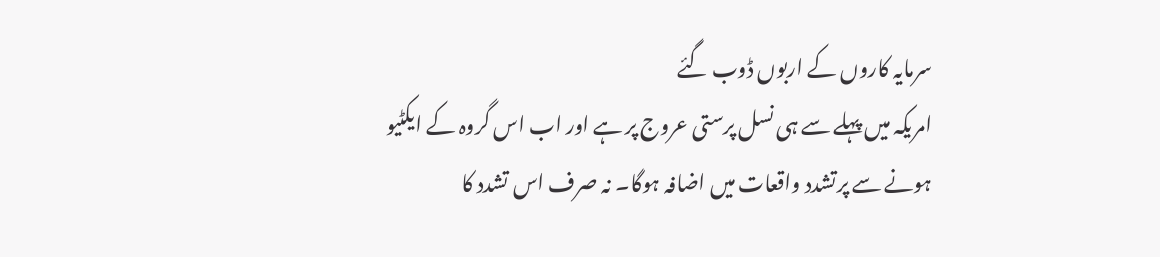سرمایہ کاروں کے اربوں ڈوب گئے
امریکہ میں پہلے سے ہی نسل پرستی عروج پر ہے اور اب اس گروہ کے ایکٹیو ہونے سے پرتشدد واقعات میں اضافہ ہوگا۔ نہ صرف اس تشدد کا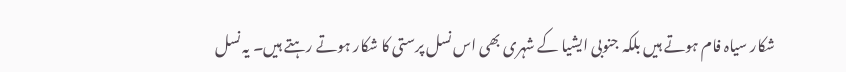شکار سیاہ فام ہوتے ہیں بلکہ جنوبی ایشیا کے شہری بھی اس نسل پرستی کا شکار ہوتے رہتے ہیں۔ یہ نسل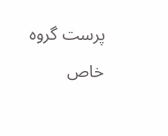پرست گروہ خاص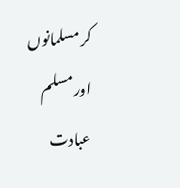کر مسلمانوں اور مسلم عبادت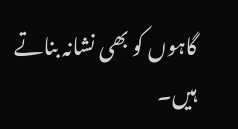گاہوں کو بھی نشانہ بناتے ہیں۔